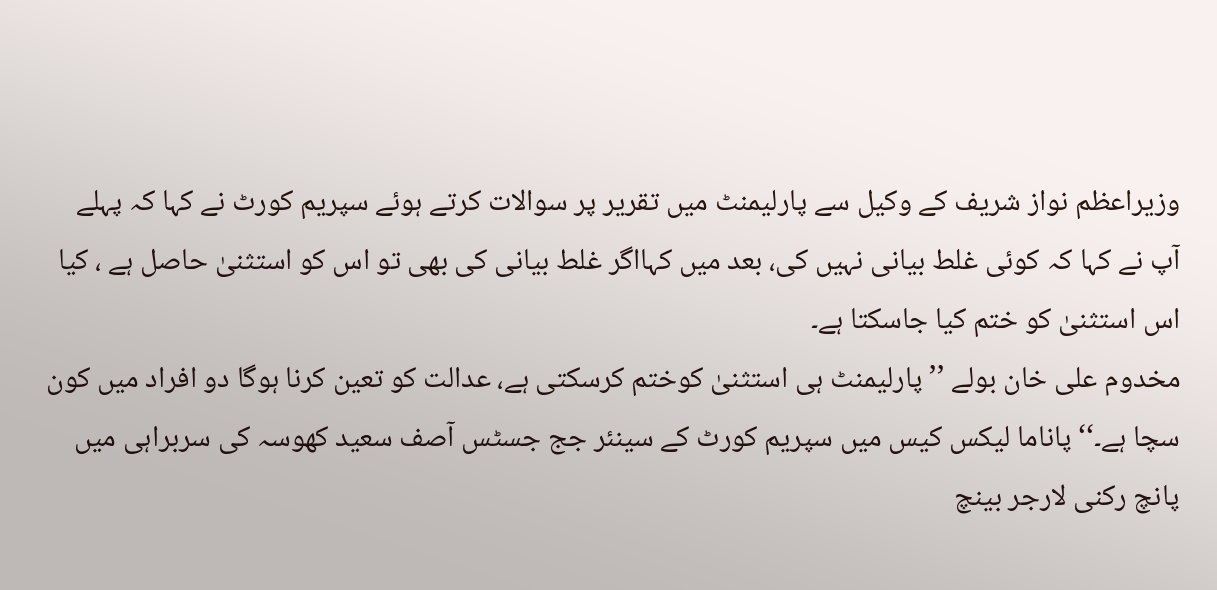وزیراعظم نواز شریف کے وکیل سے پارلیمنٹ میں تقریر پر سوالات کرتے ہوئے سپریم کورٹ نے کہا کہ پہلے آپ نے کہا کہ کوئی غلط بیانی نہیں کی، بعد میں کہااگر غلط بیانی کی بھی تو اس کو استثنیٰ حاصل ہے ، کیا اس استثنیٰ کو ختم کیا جاسکتا ہے۔
مخدوم علی خان بولے ’’پارلیمنٹ ہی استثنیٰ کوختم کرسکتی ہے، عدالت کو تعین کرنا ہوگا دو افراد میں کون سچا ہے۔‘‘پاناما لیکس کیس میں سپریم کورٹ کے سینئر جج جسٹس آصف سعید کھوسہ کی سربراہی میں پانچ رکنی لارجر بینچ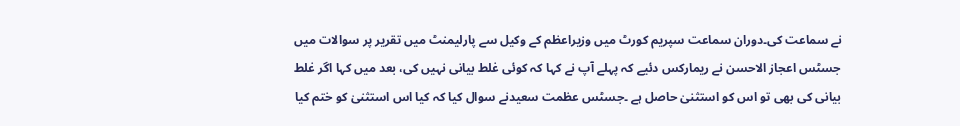نے سماعت کی۔دوران سماعت سپریم کورٹ میں وزیراعظم کے وکیل سے پارلیمنٹ میں تقریر پر سوالات میں جسٹس اعجاز الاحسن نے ریمارکس دئیے کہ پہلے آپ نے کہا کہ کوئی غلط بیانی نہیں کی، بعد میں کہا اگر غلط بیانی کی بھی تو اس کو استثنیٰ حاصل ہے ۔جسٹس عظمت سعیدنے سوال کیا کہ کیا اس استثنیٰ کو ختم کیا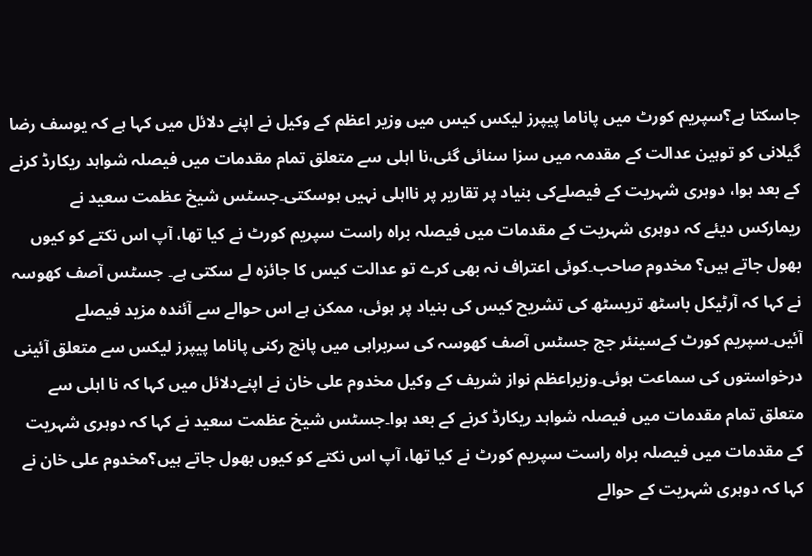جاسکتا ہے؟سپریم کورٹ میں پاناما پیپرز لیکس کیس میں وزیر اعظم کے وکیل نے اپنے دلائل میں کہا ہے کہ یوسف رضا گیلانی کو توہین عدالت کے مقدمہ میں سزا سنائی گئی،نا اہلی سے متعلق تمام مقدمات میں فیصلہ شواہد ریکارڈ کرنے کے بعد ہوا، دوہری شہریت کے فیصلےکی بنیاد پر تقاریر پر نااہلی نہیں ہوسکتی۔جسٹس شیخ عظمت سعید نے ریمارکس دیئے کہ دوہری شہریت کے مقدمات میں فیصلہ براہ راست سپریم کورٹ نے کیا تھا، آپ اس نکتے کو کیوں بھول جاتے ہیں؟ مخدوم صاحب۔کوئی اعتراف نہ بھی کرے تو عدالت کیس کا جائزہ لے سکتی ہے۔ جسٹس آصف کھوسہ نے کہا کہ آرٹیکل باسٹھ تریسٹھ کی تشریح کیس کی بنیاد پر ہوئی، ممکن ہے اس حوالے سے آئندہ مزید فیصلے آئیں۔سپریم کورٹ کےسینئر جج جسٹس آصف کھوسہ کی سربراہی میں پانچ رکنی پاناما پیپرز لیکس سے متعلق آئینی درخواستوں کی سماعت ہوئی۔وزیراعظم نواز شریف کے وکیل مخدوم علی خان نے اپنےدلائل میں کہا کہ نا اہلی سے متعلق تمام مقدمات میں فیصلہ شواہد ریکارڈ کرنے کے بعد ہوا۔جسٹس شیخ عظمت سعید نے کہا کہ دوہری شہریت کے مقدمات میں فیصلہ براہ راست سپریم کورٹ نے کیا تھا، آپ اس نکتے کو کیوں بھول جاتے ہیں؟مخدوم علی خان نے کہا کہ دوہری شہریت کے حوالے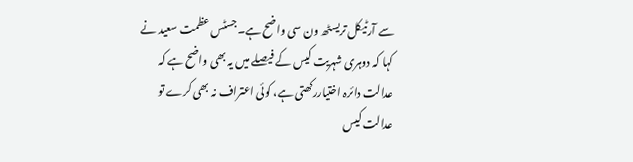سے آرٹیکل تریسٹھ ون سی واضح ہے۔جسٹس عظمت سعید نے کہا کہ دوہری شہریت کیس کے فیصلے میں یہ بھی واضح ہے کہ عدالت دائرہ اختیاررکھتی ہے، کوئی اعتراف نہ بھی کرے تو عدالت کیس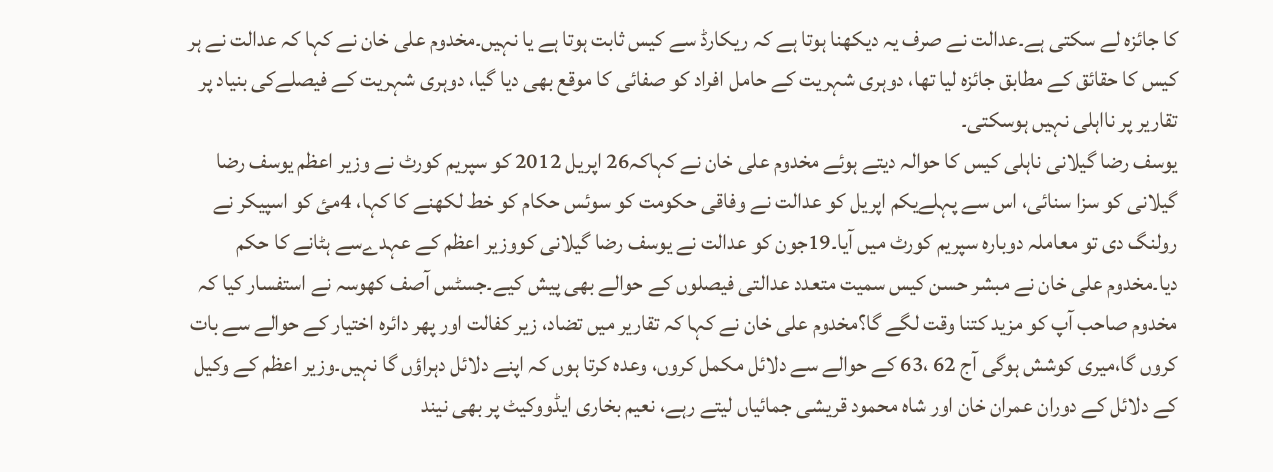کا جائزہ لے سکتی ہے۔عدالت نے صرف یہ دیکھنا ہوتا ہے کہ ریکارڈ سے کیس ثابت ہوتا ہے یا نہیں۔مخدوم علی خان نے کہا کہ عدالت نے ہر کیس کا حقائق کے مطابق جائزہ لیا تھا، دوہری شہریت کے حامل افراد کو صفائی کا موقع بھی دیا گیا، دوہری شہریت کے فیصلےکی بنیاد پر تقاریر پر نااہلی نہیں ہوسکتی۔
یوسف رضا گیلانی ناہلی کیس کا حوالہ دیتے ہوئے مخدوم علی خان نے کہاکہ26 اپریل 2012 کو سپریم کورٹ نے وزیر اعظم یوسف رضا گیلانی کو سزا سنائی، اس سے پہلےیکم اپریل کو عدالت نے وفاقی حکومت کو سوئس حکام کو خط لکھنے کا کہا، 4مئ کو اسپیکر نے رولنگ دی تو معاملہ دوبارہ سپریم کورٹ میں آیا۔19جون کو عدالت نے یوسف رضا گیلانی کووزیر اعظم کے عہدےسے ہٹانے کا حکم دیا۔مخدوم علی خان نے مبشر حسن کیس سمیت متعدد عدالتی فیصلوں کے حوالے بھی پیش کیے۔جسٹس آصف کھوسہ نے استفسار کیا کہ مخدوم صاحب آپ کو مزید کتنا وقت لگے گا؟مخدوم علی خان نے کہا کہ تقاریر میں تضاد، زیر کفالت اور پھر دائرہ اختیار کے حوالے سے بات کروں گا،میری کوشش ہوگی آج 62 ،63 کے حوالے سے دلائل مکمل کروں، وعدہ کرتا ہوں کہ اپنے دلائل دہراؤں گا نہیں۔وزیر اعظم کے وکیل کے دلائل کے دوران عمران خان اور شاہ محمود قریشی جمائیاں لیتے رہے، نعیم بخاری ایڈووکیٹ پر بھی نیند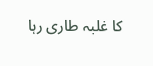کا غلبہ طاری رہا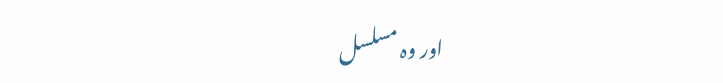اور وہ مسلسل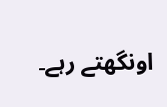اونگھتے رہے۔